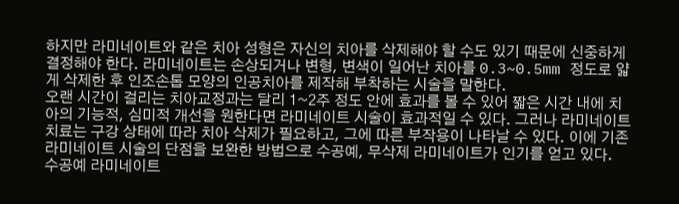하지만 라미네이트와 같은 치아 성형은 자신의 치아를 삭제해야 할 수도 있기 때문에 신중하게 결정해야 한다. 라미네이트는 손상되거나 변형, 변색이 일어난 치아를 0.3~0.5mm 정도로 얇게 삭제한 후 인조손톱 모양의 인공치아를 제작해 부착하는 시술을 말한다.
오랜 시간이 걸리는 치아교정과는 달리 1~2주 정도 안에 효과를 볼 수 있어 짧은 시간 내에 치아의 기능적, 심미적 개선을 원한다면 라미네이트 시술이 효과적일 수 있다. 그러나 라미네이트 치료는 구강 상태에 따라 치아 삭제가 필요하고, 그에 따른 부작용이 나타날 수 있다. 이에 기존 라미네이트 시술의 단점을 보완한 방법으로 수공예, 무삭제 라미네이트가 인기를 얻고 있다.
수공예 라미네이트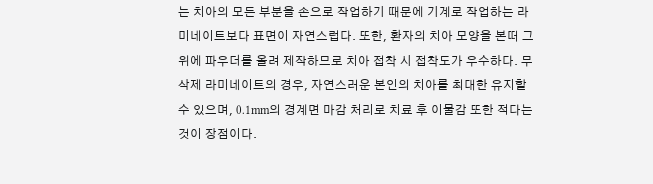는 치아의 모든 부분을 손으로 작업하기 때문에 기계로 작업하는 라미네이트보다 표면이 자연스럽다. 또한, 환자의 치아 모양을 본떠 그 위에 파우더를 올려 제작하므로 치아 접착 시 접착도가 우수하다. 무삭제 라미네이트의 경우, 자연스러운 본인의 치아를 최대한 유지할 수 있으며, 0.1mm의 경계면 마감 처리로 치료 후 이물감 또한 적다는 것이 장점이다.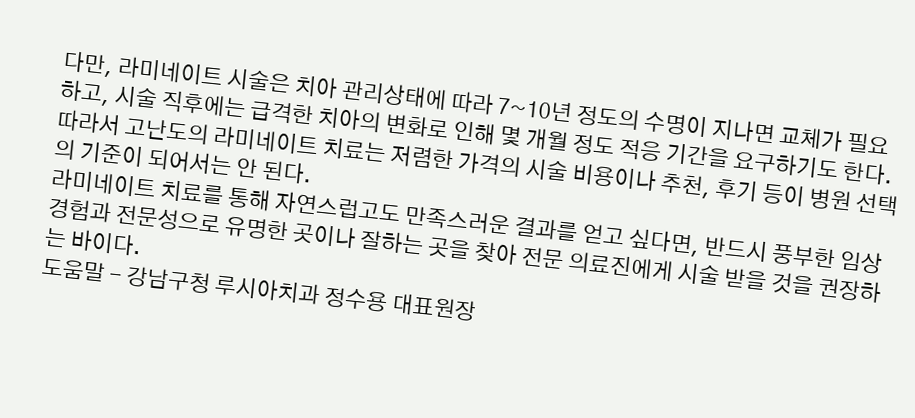다만, 라미네이트 시술은 치아 관리상태에 따라 7~10년 정도의 수명이 지나면 교체가 필요하고, 시술 직후에는 급격한 치아의 변화로 인해 몇 개월 정도 적응 기간을 요구하기도 한다. 따라서 고난도의 라미네이트 치료는 저렴한 가격의 시술 비용이나 추천, 후기 등이 병원 선택의 기준이 되어서는 안 된다.
라미네이트 치료를 통해 자연스럽고도 만족스러운 결과를 얻고 싶다면, 반드시 풍부한 임상 경험과 전문성으로 유명한 곳이나 잘하는 곳을 찾아 전문 의료진에게 시술 받을 것을 권장하는 바이다.
도움말 - 강남구청 루시아치과 정수용 대표원장